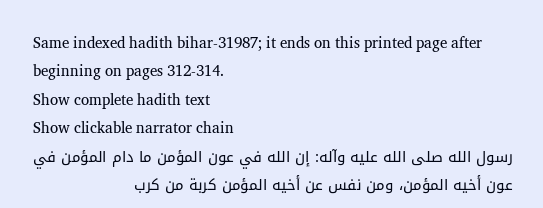Same indexed hadith bihar-31987; it ends on this printed page after beginning on pages 312-314.
Show complete hadith text
Show clickable narrator chain
رسول الله صلى الله عليه وآله: إن الله في عون المؤمن ما دام المؤمن في عون أخيه المؤمن، ومن نفس عن أخيه المؤمن كربة من كرب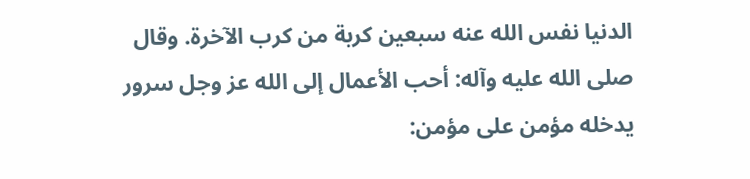الدنيا نفس الله عنه سبعين كربة من كرب الآخرة. وقال صلى الله عليه وآله: أحب الأعمال إلى الله عز وجل سرور يدخله مؤمن على مؤمن: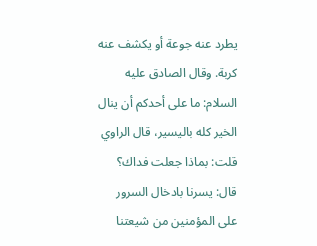يطرد عنه جوعة أو يكشف عنه كربة. وقال الصادق عليه السلام: ما على أحدكم أن ينال الخير كله باليسير، قال الراوي قلت: بماذا جعلت فداك؟ قال: يسرنا بادخال السرور على المؤمنين من شيعتنا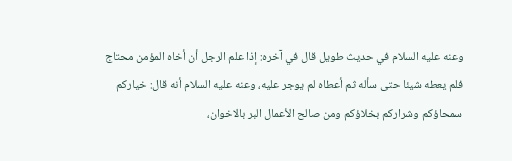وعنه عليه السلام في حديث طويل قال في آخره: إذا علم الرجل أن أخاه المؤمن محتاج فلم يعطه شيئا حتى سأله ثم أعطاه لم يوجر عليه، وعنه عليه السلام أنه قال: خياركم سمحاؤكم وشراركم بخلاؤكم ومن صالح الأعمال البر بالاخوان،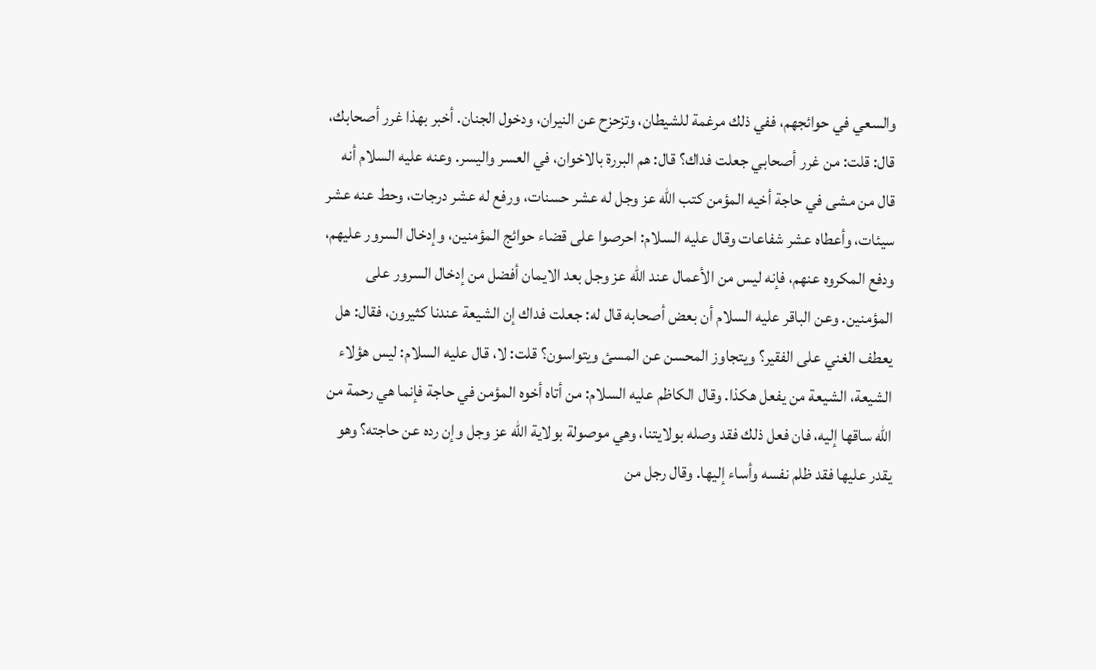والسعي في حوائجهم، ففي ذلك مرغمة للشيطان، وتزحزح عن النيران، ودخول الجنان. أخبر بهذا غرر أصحابك، قال: قلت: من غرر أصحابي جعلت فداك؟ قال: هم البررة بالاخوان، في العسر واليسر. وعنه عليه السلام أنه قال من مشى في حاجة أخيه المؤمن كتب الله عز وجل له عشر حسنات، ورفع له عشر درجات، وحط عنه عشر سيئات، وأعطاه عشر شفاعات وقال عليه السلام: احرصوا على قضاء حوائج المؤمنين، وإدخال السرور عليهم، ودفع المكروه عنهم، فإنه ليس من الأعمال عند الله عز وجل بعد الايمان أفضل من إدخال السرور على المؤمنين. وعن الباقر عليه السلام أن بعض أصحابه قال له: جعلت فداك إن الشيعة عندنا كثيرون، فقال: هل يعطف الغني على الفقير؟ ويتجاوز المحسن عن المسئ ويتواسون؟ قلت: لا، قال عليه السلام: ليس هؤلاء الشيعة، الشيعة من يفعل هكذا. وقال الكاظم عليه السلام: من أتاه أخوه المؤمن في حاجة فإنما هي رحمة من الله ساقها إليه، فان فعل ذلك فقد وصله بولايتنا، وهي موصولة بولاية الله عز وجل وإن رده عن حاجته؟ وهو يقدر عليها فقد ظلم نفسه وأساء إليها. وقال رجل من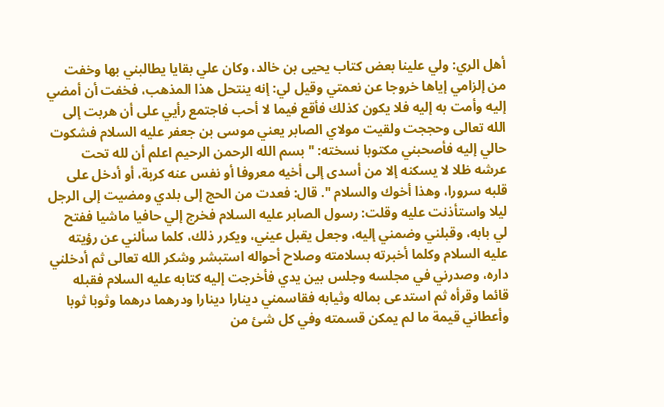أهل الري: ولي علينا بعض كتاب يحيى بن خالد، وكان علي بقايا يطالبني بها وخفت من إلزامي إياها خروجا عن نعمتي وقيل لي: إنه ينتحل هذا المذهب، فخفت أن أمضي إليه وأمت به إليه فلا يكون كذلك فأقع فيما لا أحب فاجتمع رأيي على أن هربت إلى الله تعالى وحججت ولقيت مولاي الصابر يعني موسى بن جعفر عليه السلام فشكوت حالي إليه فأصحبني مكتوبا نسخته: " بسم الله الرحمن الرحيم اعلم أن لله تحت عرشه ظلا لا يسكنه إلا من أسدى إلى أخيه معروفا أو نفس عنه كربة، أو أدخل على قلبه سرورا، وهذا أخوك والسلام ". قال: فعدت من الحج إلى بلدي ومضيت إلى الرجل ليلا واستأذنت عليه وقلت: رسول الصابر عليه السلام فخرج إلي حافيا ماشيا ففتح لي بابه، وقبلني وضمني إليه، وجعل يقبل عيني، ويكرر ذلك، كلما سألني عن رؤيته عليه السلام وكلما أخبرته بسلامته وصلاح أحواله استبشر وشكر الله تعالى ثم أدخلني داره، وصدرني في مجلسه وجلس بين يدي فأخرجت إليه كتابه عليه السلام فقبله قائما وقرأه ثم استدعى بماله وثيابه فقاسمني دينارا دينارا ودرهما درهما وثوبا ثوبا وأعطاني قيمة ما لم يمكن قسمته وفي كل شئ من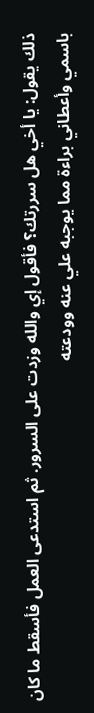ذلك يقول: يا أخي هل سررتك؟ فأقول إي والله وزدت على السرور. ثم استدعى العمل فأسقط ما كان باسمي وأعطاني براءة مما يوجبه علي عنه وودعته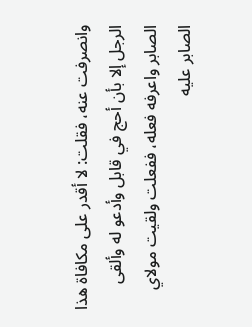وانصرفت عنه، فقلت: لا أقدر على مكافاة هذا الرجل إلا بأن أحج في قابل وأدعو له وألقى الصابر واعرفه فعله، ففعلت ولقيت مولاي الصابر عليه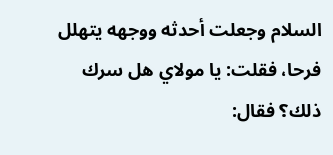السلام وجعلت أحدثه ووجهه يتهلل فرحا، فقلت: يا مولاي هل سرك ذلك؟ فقال: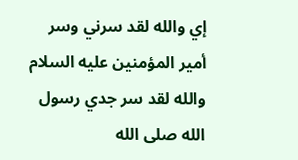إي والله لقد سرني وسر أمير المؤمنين عليه السلام والله لقد سر جدي رسول الله صلى الله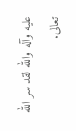عليه وآله والله لقد سر الله تعالى.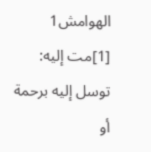الهوامش1
[1]مت إليه: توسل إليه برحمة أو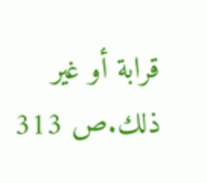قرابة أو غير ذلك.ص 313